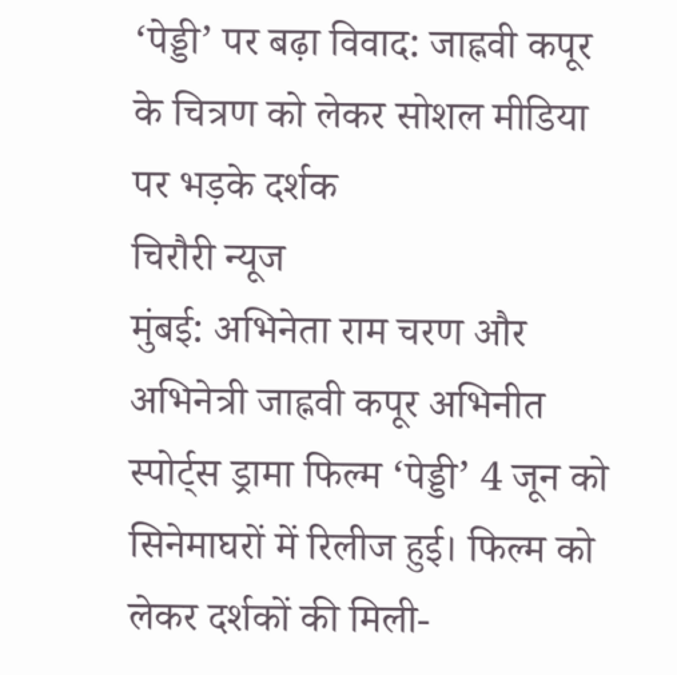‘पेड्डी’ पर बढ़ा विवाद: जाह्नवी कपूर के चित्रण को लेकर सोशल मीडिया पर भड़के दर्शक
चिरौरी न्यूज
मुंबई: अभिनेता राम चरण और अभिनेत्री जाह्नवी कपूर अभिनीत स्पोर्ट्स ड्रामा फिल्म ‘पेड्डी’ 4 जून को सिनेमाघरों में रिलीज हुई। फिल्म को लेकर दर्शकों की मिली-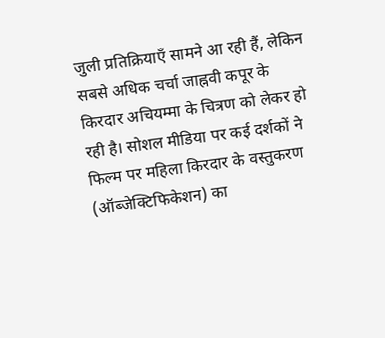जुली प्रतिक्रियाएँ सामने आ रही हैं, लेकिन सबसे अधिक चर्चा जाह्नवी कपूर के किरदार अचियम्मा के चित्रण को लेकर हो रही है। सोशल मीडिया पर कई दर्शकों ने फिल्म पर महिला किरदार के वस्तुकरण (ऑब्जेक्टिफिकेशन) का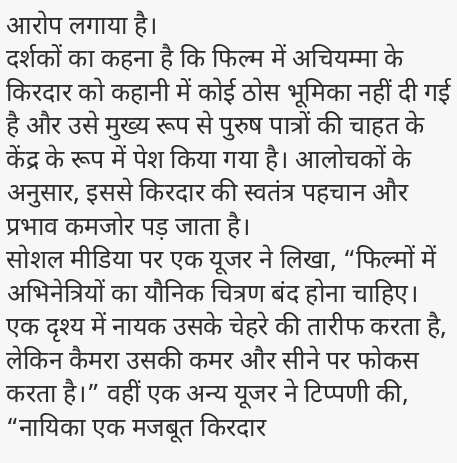आरोप लगाया है।
दर्शकों का कहना है कि फिल्म में अचियम्मा के किरदार को कहानी में कोई ठोस भूमिका नहीं दी गई है और उसे मुख्य रूप से पुरुष पात्रों की चाहत के केंद्र के रूप में पेश किया गया है। आलोचकों के अनुसार, इससे किरदार की स्वतंत्र पहचान और प्रभाव कमजोर पड़ जाता है।
सोशल मीडिया पर एक यूजर ने लिखा, “फिल्मों में अभिनेत्रियों का यौनिक चित्रण बंद होना चाहिए। एक दृश्य में नायक उसके चेहरे की तारीफ करता है, लेकिन कैमरा उसकी कमर और सीने पर फोकस करता है।” वहीं एक अन्य यूजर ने टिप्पणी की, “नायिका एक मजबूत किरदार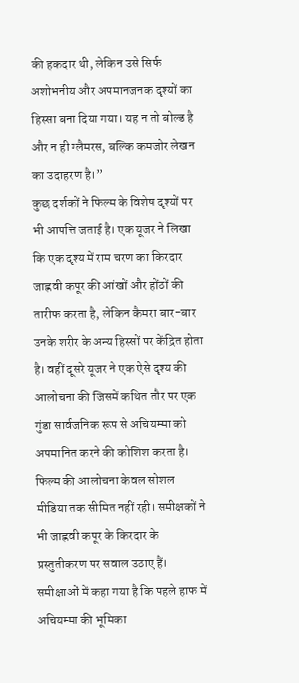की हकदार थी, लेकिन उसे सिर्फ अशोभनीय और अपमानजनक दृश्यों का हिस्सा बना दिया गया। यह न तो बोल्ड है और न ही ग्लैमरस, बल्कि कमजोर लेखन का उदाहरण है।”
कुछ दर्शकों ने फिल्म के विशेष दृश्यों पर भी आपत्ति जताई है। एक यूजर ने लिखा कि एक दृश्य में राम चरण का किरदार जाह्नवी कपूर की आंखों और होंठों की तारीफ करता है, लेकिन कैमरा बार-बार उनके शरीर के अन्य हिस्सों पर केंद्रित होता है। वहीं दूसरे यूजर ने एक ऐसे दृश्य की आलोचना की जिसमें कथित तौर पर एक गुंडा सार्वजनिक रूप से अचियम्मा को अपमानित करने की कोशिश करता है।
फिल्म की आलोचना केवल सोशल मीडिया तक सीमित नहीं रही। समीक्षकों ने भी जाह्नवी कपूर के किरदार के प्रस्तुतीकरण पर सवाल उठाए हैं। समीक्षाओं में कहा गया है कि पहले हाफ में अचियम्मा की भूमिका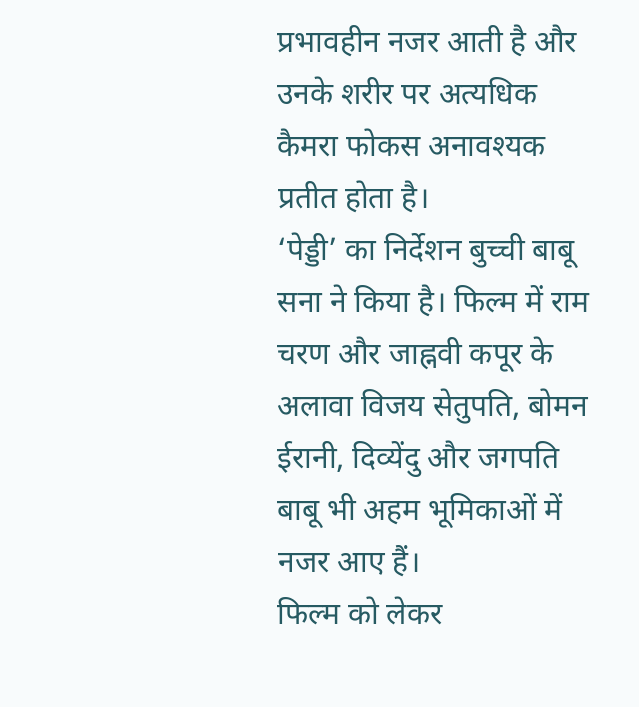प्रभावहीन नजर आती है और उनके शरीर पर अत्यधिक कैमरा फोकस अनावश्यक प्रतीत होता है।
‘पेड्डी’ का निर्देशन बुच्ची बाबू सना ने किया है। फिल्म में राम चरण और जाह्नवी कपूर के अलावा विजय सेतुपति, बोमन ईरानी, दिव्येंदु और जगपति बाबू भी अहम भूमिकाओं में नजर आए हैं।
फिल्म को लेकर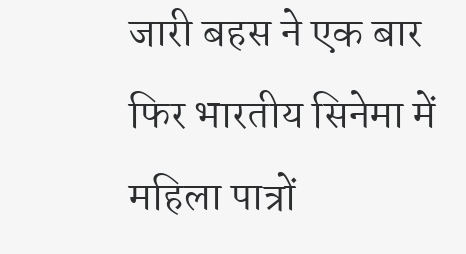जारी बहस ने एक बार फिर भारतीय सिनेमा में महिला पात्रों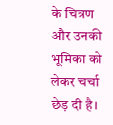के चित्रण और उनकी भूमिका को लेकर चर्चा छेड़ दी है।